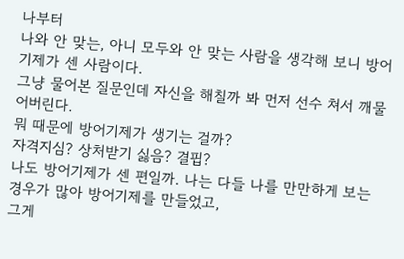나부터
나와 안 맞는, 아니 모두와 안 맞는 사람을 생각해 보니 방어기제가 센 사람이다.
그냥 물어본 질문인데 자신을 해칠까 봐 먼저 선수 쳐서 깨물어버린다.
뭐 때문에 방어기제가 생기는 걸까?
자격지심? 상처받기 싫음? 결핍?
나도 방어기제가 센 편일까. 나는 다들 나를 만만하게 보는 경우가 많아 방어기제를 만들었고,
그게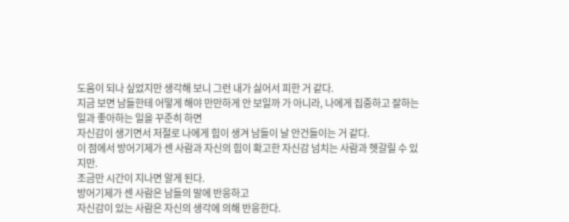도움이 되나 싶었지만 생각해 보니 그런 내가 싫어서 피한 거 같다.
지금 보면 남들한테 어떻게 해야 만만하게 안 보일까 가 아니라, 나에게 집중하고 잘하는 일과 좋아하는 일을 꾸준히 하면
자신감이 생기면서 저절로 나에게 힘이 생겨 남들이 날 안건들이는 거 같다.
이 점에서 방어기제가 센 사람과 자신의 힘이 확고한 자신감 넘치는 사람과 헷갈릴 수 있지만.
조금만 시간이 지나면 알게 된다.
방어기제가 센 사람은 남들의 말에 반응하고
자신감이 있는 사람은 자신의 생각에 의해 반응한다.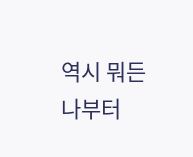역시 뭐든 나부터